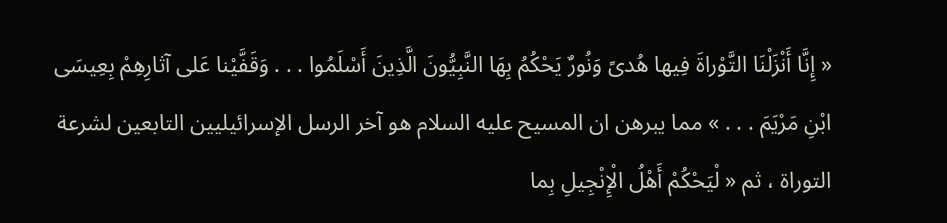« إِنَّا أَنْزَلْنَا التَّوْراةَ فِيها هُدىً وَنُورٌ يَحْكُمُ بِهَا النَّبِيُّونَ الَّذِينَ أَسْلَمُوا . . . وَقَفَّيْنا عَلى آثارِهِمْ بِعِيسَى ابْنِ مَرْيَمَ . . . » مما يبرهن ان المسيح عليه السلام هو آخر الرسل الإسرائيليين التابعين لشرعة التوراة ، ثم « لْيَحْكُمْ أَهْلُ الْإِنْجِيلِ بِما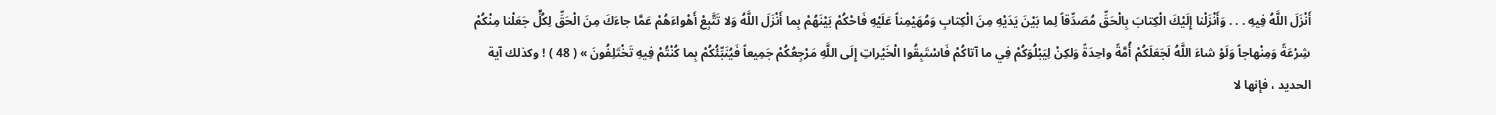أَنْزَلَ اللَّهُ فِيهِ . . . وَأَنْزَلْنا إِلَيْكَ الْكِتابَ بِالْحَقِّ مُصَدِّقاً لِما بَيْنَ يَدَيْهِ مِنَ الْكِتابِ وَمُهَيْمِناً عَلَيْهِ فَاحْكُمْ بَيْنَهُمْ بِما أَنْزَلَ اللَّهُ وَلا تَتَّبِعْ أَهْواءَهُمْ عَمَّا جاءَكَ مِنَ الْحَقِّ لِكُلٍّ جَعَلْنا مِنْكُمْ شِرْعَةً وَمِنْهاجاً وَلَوْ شاءَ اللَّهُ لَجَعَلَكُمْ أُمَّةً واحِدَةً وَلكِنْ لِيَبْلُوَكُمْ فِي ما آتاكُمْ فَاسْتَبِقُوا الْخَيْراتِ إِلَى اللَّهِ مَرْجِعُكُمْ جَمِيعاً فَيُنَبِّئُكُمْ بِما كُنْتُمْ فِيهِ تَخْتَلِفُونَ » ( 48 ) ! وكذلك آية الحديد ، فإنها لا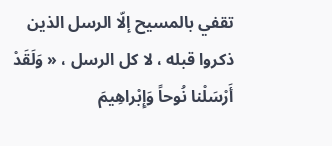تقفي بالمسيح إلّا الرسل الذين ذكروا قبله ، لا كل الرسل ، « وَلَقَدْ أَرْسَلْنا نُوحاً وَإِبْراهِيمَ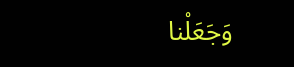وَجَعَلْنا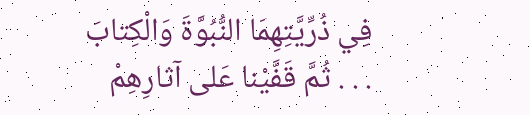فِي ذُرِّيَّتِهِمَا النُّبُوَّةَ وَالْكِتابَ . . . ثُمَّ قَفَّيْنا عَلى آثارِهِمْ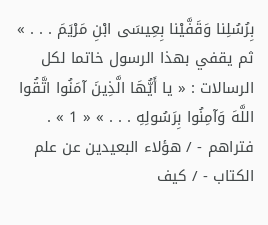بِرُسُلِنا وَقَفَّيْنا بِعِيسَى ابْنِ مَرْيَمَ . . . » ثم يقفي بهذا الرسول خاتما لكل الرسالات : « يا أَيُّهَا الَّذِينَ آمَنُوا اتَّقُوا اللَّهَ وَآمِنُوا بِرَسُولِهِ . . . » « 1 » .
فتراهم - / هؤلاء البعيدين عن علم الكتاب - / كيف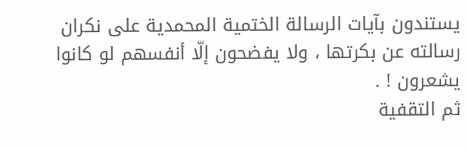يستندون بآيات الرسالة الختمية المحمدية على نكران رسالته عن بكرتها ، ولا يفضحون إلّا أنفسهم لو كانوا يشعرون ! .
ثم التقفية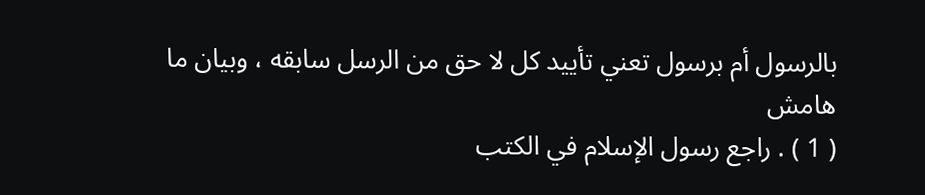بالرسول أم برسول تعني تأييد كل لا حق من الرسل سابقه ، وبيان ما
هامش
( 1 ) . راجع رسول الإسلام في الكتب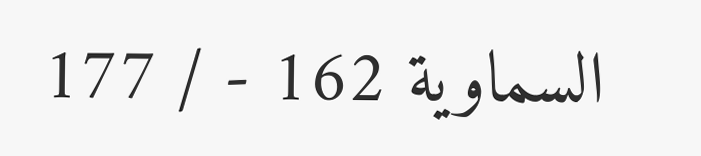السماوية 162 - / 177